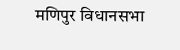मणिपुर विधानसभा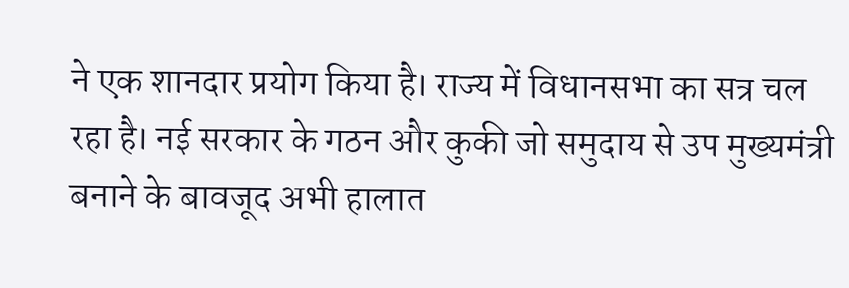ने एक शानदार प्रयोग किया है। राज्य में विधानसभा का सत्र चल रहा है। नई सरकार के गठन और कुकी जो समुदाय से उप मुख्यमंत्री बनाने के बावजूद अभी हालात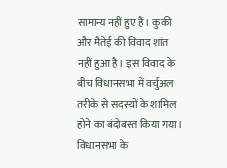सामान्य नहीं हुए हैं। कुकी और मैतेई की विवाद शांत नहीं हुआ है। इस विवाद के बीच विधानसभा में वर्चुअल तरीके से सदस्यों के शामिल होने का बंदोबस्त किया गया। विधानसभा के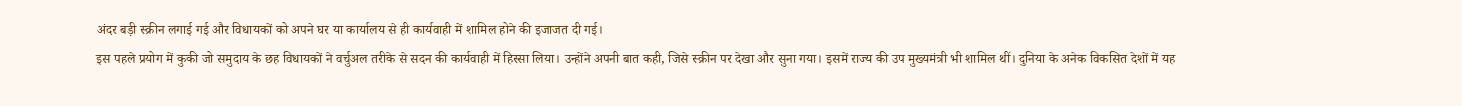अंदर बड़ी स्क्रीन लगाई गई और विधायकों को अपने घर या कार्यालय से ही कार्यवाही में शामिल होने की इजाजत दी गई।
इस पहले प्रयोग में कुकी जो समुदाय के छह विधायकों ने वर्चुअल तरीके से सदन की कार्यवाही में हिस्सा लिया। उन्होंने अपनी बात कही, जिसे स्क्रीन पर देखा और सुना गया। इसमें राज्य की उप मुख्यमंत्री भी शामिल थीं। दुनिया के अनेक विकसित देशों में यह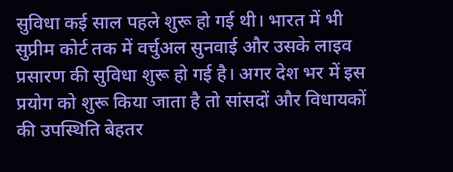सुविधा कई साल पहले शुरू हो गई थी। भारत में भी सुप्रीम कोर्ट तक में वर्चुअल सुनवाई और उसके लाइव प्रसारण की सुविधा शुरू हो गई है। अगर देश भर में इस प्रयोग को शुरू किया जाता है तो सांसदों और विधायकों की उपस्थिति बेहतर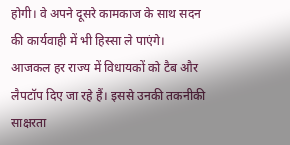होगी। वे अपने दूसरे कामकाज के साथ सदन की कार्यवाही में भी हिस्सा ले पाएंगे। आजकल हर राज्य में विधायकों को टैब और लैपटॉप दिए जा रहे हैं। इससे उनकी तकनीकी साक्षरता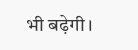भी बढ़ेगी।